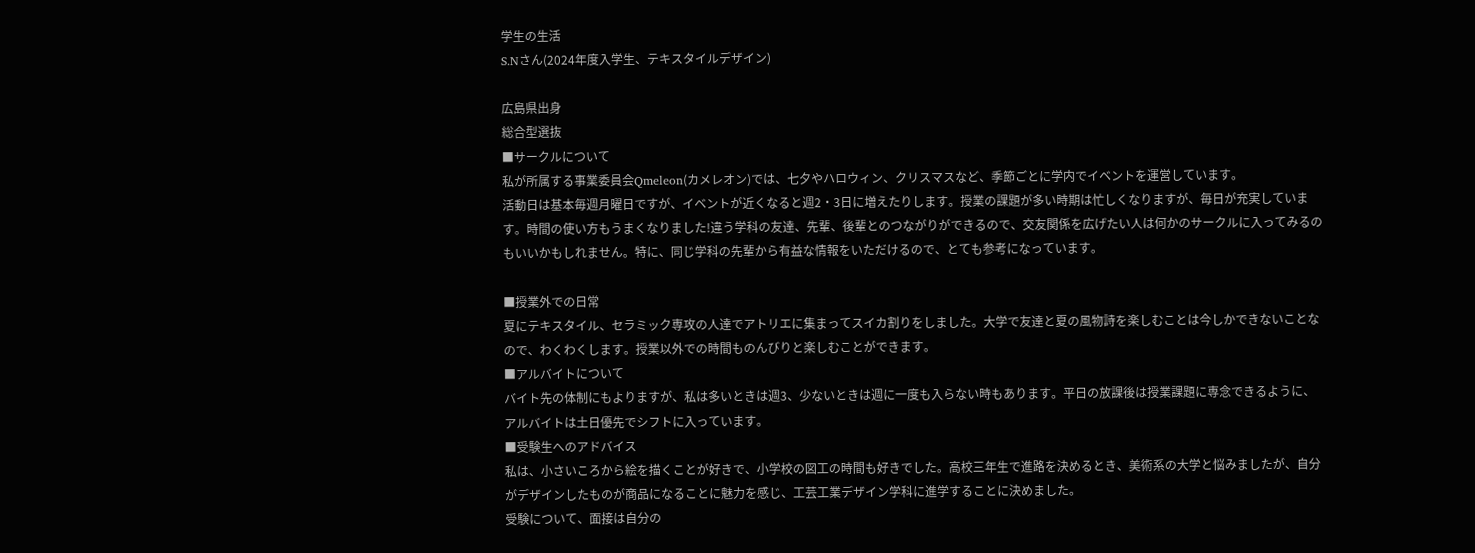学生の生活
S.Nさん(2024年度入学生、テキスタイルデザイン)

広島県出身
総合型選抜
■サークルについて
私が所属する事業委員会Qmeleon(カメレオン)では、七夕やハロウィン、クリスマスなど、季節ごとに学内でイベントを運営しています。
活動日は基本毎週月曜日ですが、イベントが近くなると週2・3日に増えたりします。授業の課題が多い時期は忙しくなりますが、毎日が充実しています。時間の使い方もうまくなりました!違う学科の友達、先輩、後輩とのつながりができるので、交友関係を広げたい人は何かのサークルに入ってみるのもいいかもしれません。特に、同じ学科の先輩から有益な情報をいただけるので、とても参考になっています。

■授業外での日常
夏にテキスタイル、セラミック専攻の人達でアトリエに集まってスイカ割りをしました。大学で友達と夏の風物詩を楽しむことは今しかできないことなので、わくわくします。授業以外での時間ものんびりと楽しむことができます。
■アルバイトについて
バイト先の体制にもよりますが、私は多いときは週3、少ないときは週に一度も入らない時もあります。平日の放課後は授業課題に専念できるように、アルバイトは土日優先でシフトに入っています。
■受験生へのアドバイス
私は、小さいころから絵を描くことが好きで、小学校の図工の時間も好きでした。高校三年生で進路を決めるとき、美術系の大学と悩みましたが、自分がデザインしたものが商品になることに魅力を感じ、工芸工業デザイン学科に進学することに決めました。
受験について、面接は自分の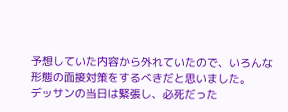予想していた内容から外れていたので、いろんな形態の面接対策をするべきだと思いました。
デッサンの当日は緊張し、必死だった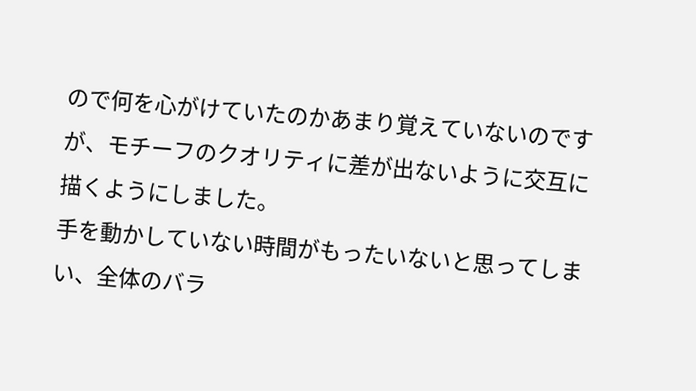ので何を心がけていたのかあまり覚えていないのですが、モチーフのクオリティに差が出ないように交互に描くようにしました。
手を動かしていない時間がもったいないと思ってしまい、全体のバラ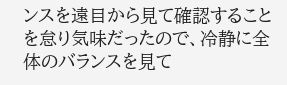ンスを遠目から見て確認することを怠り気味だったので、冷静に全体のバランスを見て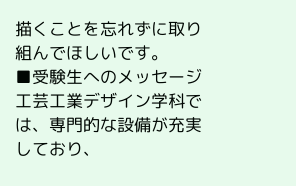描くことを忘れずに取り組んでほしいです。
■受験生へのメッセージ
工芸工業デザイン学科では、専門的な設備が充実しており、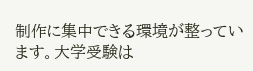制作に集中できる環境が整っています。大学受験は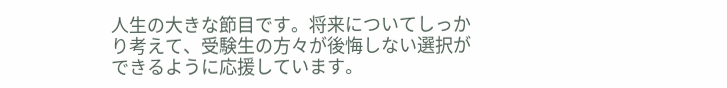人生の大きな節目です。将来についてしっかり考えて、受験生の方々が後悔しない選択ができるように応援しています。